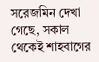সরেজমিন দেখা গেছে, সকাল থেকেই শাহবাগের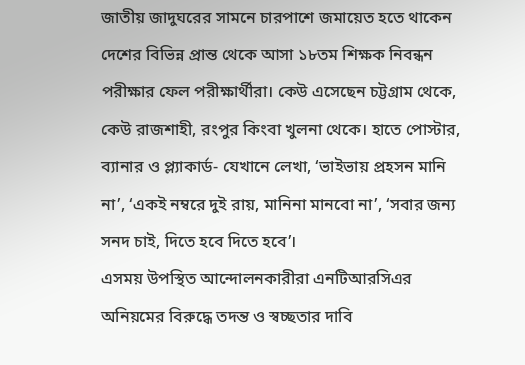জাতীয় জাদুঘরের সামনে চারপাশে জমায়েত হতে থাকেন দেশের বিভিন্ন প্রান্ত থেকে আসা ১৮তম শিক্ষক নিবন্ধন পরীক্ষার ফেল পরীক্ষার্থীরা। কেউ এসেছেন চট্টগ্রাম থেকে, কেউ রাজশাহী, রংপুর কিংবা খুলনা থেকে। হাতে পোস্টার, ব্যানার ও প্ল্যাকার্ড- যেখানে লেখা, ‘ভাইভায় প্রহসন মানি না’, ‘একই নম্বরে দুই রায়, মানিনা মানবো না’, ‘সবার জন্য সনদ চাই, দিতে হবে দিতে হবে’।
এসময় উপস্থিত আন্দোলনকারীরা এনটিআরসিএর অনিয়মের বিরুদ্ধে তদন্ত ও স্বচ্ছতার দাবি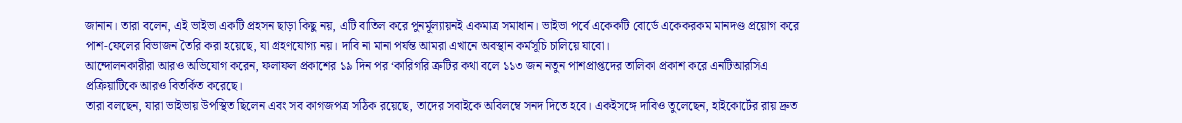জানান। তারা বলেন, এই ভাইভা একটি প্রহসন ছাড়া কিছু নয়, এটি বাতিল করে পুনর্মূল্যায়নই একমাত্র সমাধান। ভাইভা পর্বে একেকটি বোর্ডে একেকরকম মানদণ্ড প্রয়োগ করে পাশ-ফেলের বিভাজন তৈরি করা হয়েছে, যা গ্রহণযোগ্য নয়। দাবি না মানা পর্যন্ত আমরা এখানে অবস্থান কর্মসূচি চালিয়ে যাবো।
আন্দোলনকারীরা আরও অভিযোগ করেন, ফলাফল প্রকাশের ১৯ দিন পর ‘কারিগরি ত্রুটির কথা বলে ১১৩ জন নতুন পাশপ্রাপ্তদের তালিকা প্রকাশ করে এনটিআরসিএ প্রক্রিয়াটিকে আরও বিতর্কিত করেছে।
তারা বলছেন, যারা ভাইভায় উপস্থিত ছিলেন এবং সব কাগজপত্র সঠিক রয়েছে, তাদের সবাইকে অবিলম্বে সনদ দিতে হবে। একইসঙ্গে দাবিও তুলেছেন, হাইকোর্টের রায় দ্রুত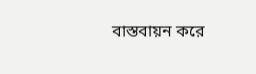বাস্তবায়ন করে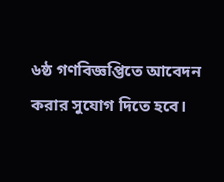৬ষ্ঠ গণবিজ্ঞপ্তিতে আবেদন করার সুযোগ দিতে হবে।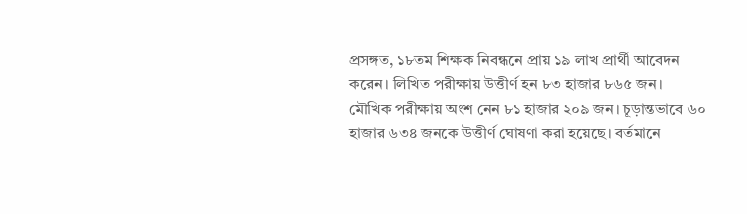প্রসঙ্গত, ১৮তম শিক্ষক নিবন্ধনে প্রায় ১৯ লাখ প্রার্থী আবেদন করেন। লিখিত পরীক্ষায় উত্তীর্ণ হন ৮৩ হাজার ৮৬৫ জন। মৌখিক পরীক্ষায় অংশ নেন ৮১ হাজার ২০৯ জন। চূড়ান্তভাবে ৬০ হাজার ৬৩৪ জনকে উত্তীর্ণ ঘোষণা করা হয়েছে। বর্তমানে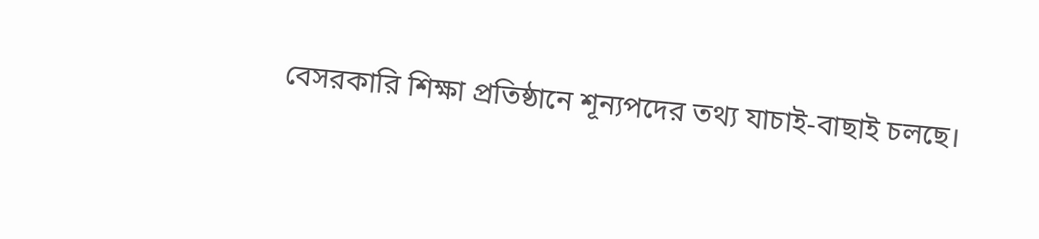বেসরকারি শিক্ষা প্রতিষ্ঠানে শূন্যপদের তথ্য যাচাই-বাছাই চলছে।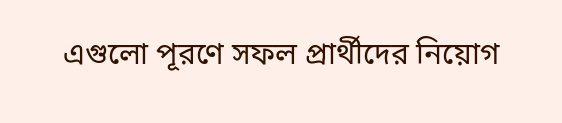এগুলো পূরণে সফল প্রার্থীদের নিয়োগ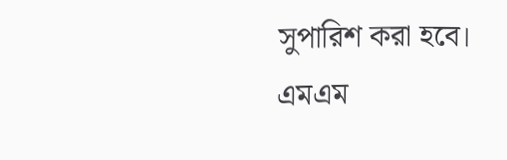সুপারিশ করা হবে।
এমএম